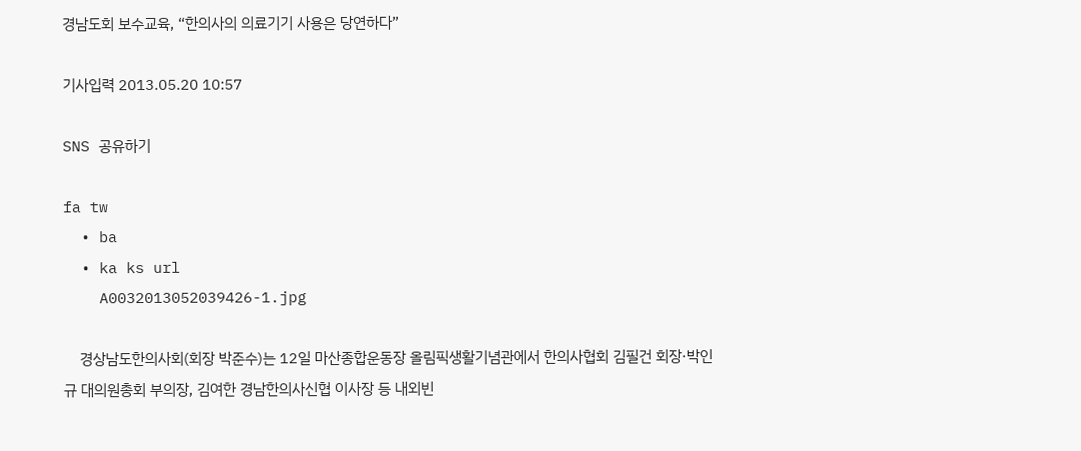경남도회 보수교육, “한의사의 의료기기 사용은 당연하다”

기사입력 2013.05.20 10:57

SNS 공유하기

fa tw
  • ba
  • ka ks url
    A0032013052039426-1.jpg

    경상남도한의사회(회장 박준수)는 12일 마산종합운동장 올림픽생활기념관에서 한의사협회 김필건 회장·박인규 대의원총회 부의장, 김여한 경남한의사신협 이사장 등 내외빈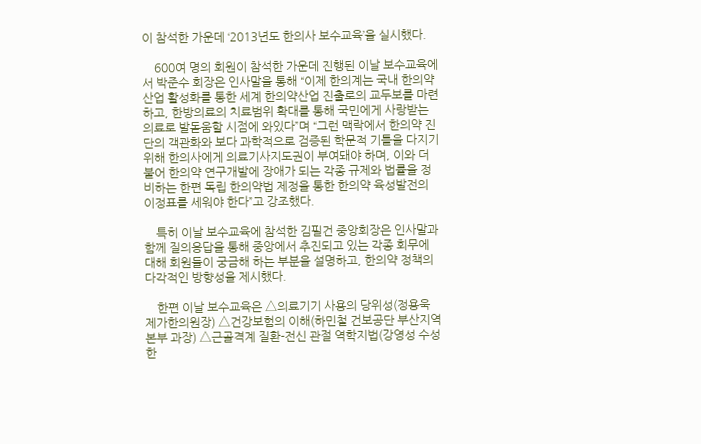이 참석한 가운데 ‘2013년도 한의사 보수교육’을 실시했다.

    600여 명의 회원이 참석한 가운데 진행된 이날 보수교육에서 박준수 회장은 인사말을 통해 “이제 한의계는 국내 한의약산업 활성화를 통한 세계 한의약산업 진출로의 교두보를 마련하고, 한방의료의 치료범위 확대를 통해 국민에게 사랑받는 의료로 발돋움할 시점에 와있다”며 “그런 맥락에서 한의약 진단의 객관화와 보다 과학적으로 검증된 학문적 기틀을 다지기 위해 한의사에게 의료기사지도권이 부여돼야 하며, 이와 더불어 한의약 연구개발에 장애가 되는 각종 규제와 법률을 정비하는 한편 독립 한의약법 제정을 통한 한의약 육성발전의 이정표를 세워야 한다”고 강조했다.

    특히 이날 보수교육에 참석한 김필건 중앙회장은 인사말과 함께 질의응답을 통해 중앙에서 추진되고 있는 각종 회무에 대해 회원들이 궁금해 하는 부분을 설명하고, 한의약 정책의 다각적인 방향성을 제시했다.

    한편 이날 보수교육은 △의료기기 사용의 당위성(정용욱 제가한의원장) △건강보험의 이해(하민철 건보공단 부산지역본부 과장) △근골격계 질환-전신 관절 역학지법(강영성 수성한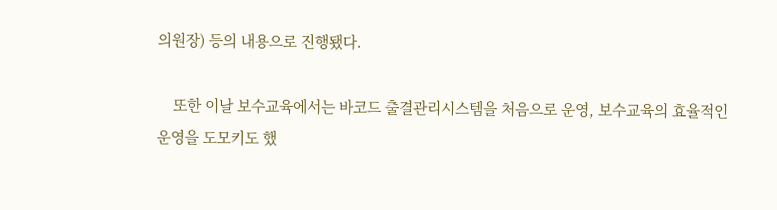의원장) 등의 내용으로 진행됐다.

    또한 이날 보수교육에서는 바코드 출결관리시스템을 처음으로 운영, 보수교육의 효율적인 운영을 도모키도 했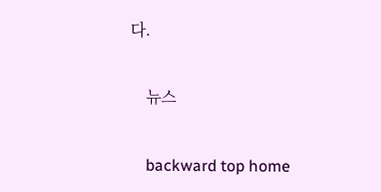다.

    뉴스

    backward top home